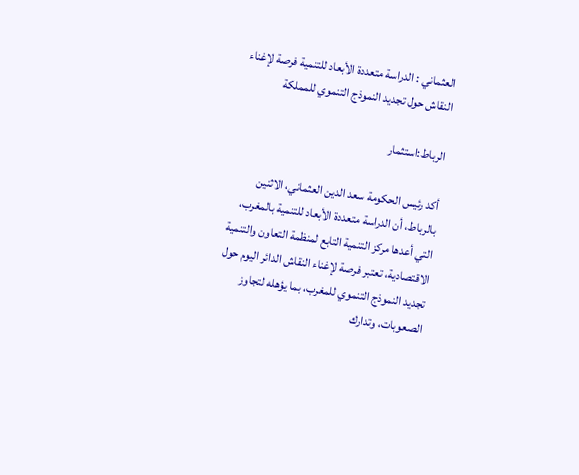العثماني : الدراسة متعددة الأبعاد للتنمية فرصة لإغناء النقاش حول تجديد النموذج التنموي للمملكة

الرباط:استثمار

أكد رئيس الحكومة سعد الدين العثماني، الاثنين بالرباط، أن الدراسة متعددة الأبعاد للتنمية بالمغرب، التي أعدها مركز التنمية التابع لمنظمة التعاون والتنمية الاقتصادية، تعتبر فرصة لإغناء النقاش الدائر اليوم حول تجديد النموذج التنموي للمغرب، بما يؤهله لتجاوز الصعوبات، وتدارك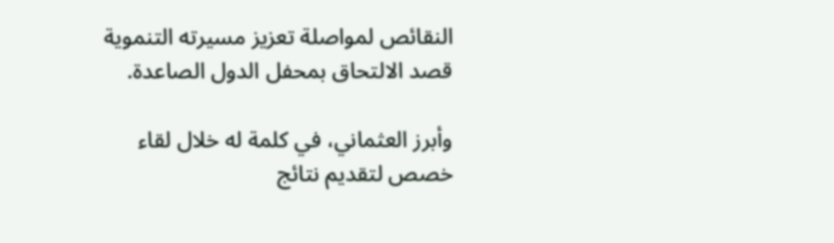النقائص لمواصلة تعزيز مسيرته التنموية قصد الالتحاق بمحفل الدول الصاعدة.

وأبرز العثماني، في كلمة له خلال لقاء خصص لتقديم نتائج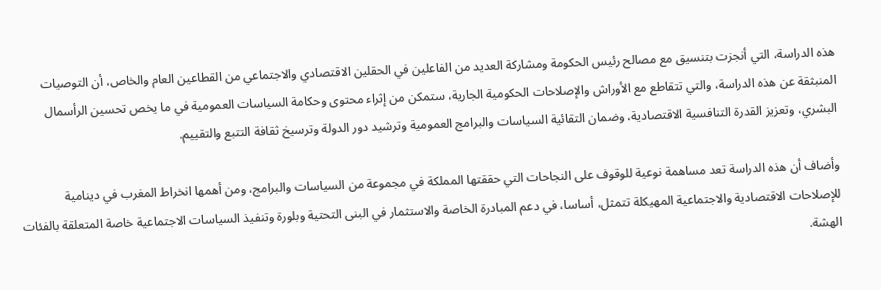هذه الدراسة، التي أنجزت بتنسيق مع مصالح رئيس الحكومة ومشاركة العديد من الفاعلين في الحقلين الاقتصادي والاجتماعي من القطاعين العام والخاص، أن التوصيات المنبثقة عن هذه الدراسة، والتي تتقاطع مع الأوراش والإصلاحات الحكومية الجارية، ستمكن من إثراء محتوى وحكامة السياسات العمومية في ما يخص تحسين الرأسمال البشري، وتعزيز القدرة التنافسية الاقتصادية، وضمان التقائية السياسات والبرامج العمومية وترشيد دور الدولة وترسيخ ثقافة التتبع والتقييم.

وأضاف أن هذه الدراسة تعد مساهمة نوعية للوقوف على النجاحات التي حققتها المملكة في مجموعة من السياسات والبرامج، ومن أهمها انخراط المغرب في دينامية للإصلاحات الاقتصادية والاجتماعية المهيكلة تتمثل، أساسا، في دعم المبادرة الخاصة والاستثمار في البنى التحتية وبلورة وتنفيذ السياسات الاجتماعية خاصة المتعلقة بالفئات الهشة.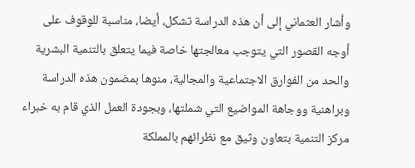وأشار العثماني إلى أن هذه الدراسة تشكل، أيضا، مناسبة للوقوف على أوجه القصور التي يتوجب معالجتها خاصة فيما يتعلق بالتنمية البشرية والحد من الفوارق الاجتماعية والمجالية، منوها بمضمون هذه الدراسة وبراهنية ووجاهة المواضيع التي شملتها، وبجودة العمل الذي قام به خبراء مركز التنمية بتعاون وثيق مع نظرائهم بالمملكة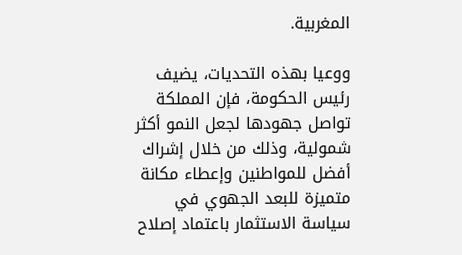المغربية.

ووعيا بهذه التحديات، يضيف رئيس الحكومة، فإن المملكة تواصل جهودها لجعل النمو أكثر شمولية، وذلك من خلال إشراك أفضل للمواطنين وإعطاء مكانة متميزة للبعد الجهوي في سياسة الاستثمار باعتماد إصلاح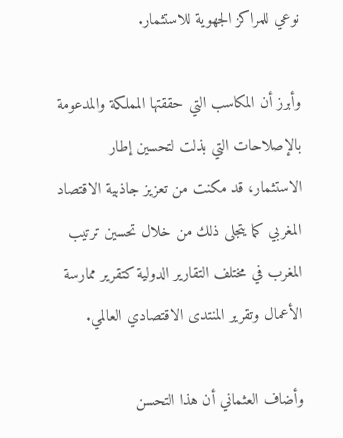نوعي للمراكز الجهوية للاستثمار.

وأبرز أن المكاسب التي حققتها المملكة والمدعومة بالإصلاحات التي بذلت لتحسين إطار الاستثمار، قد مكنت من تعزيز جاذبية الاقتصاد المغربي كما يتجلى ذلك من خلال تحسين ترتيب المغرب في مختلف التقارير الدولية كتقرير ممارسة الأعمال وتقرير المنتدى الاقتصادي العالمي.

وأضاف العثماني أن هذا التحسن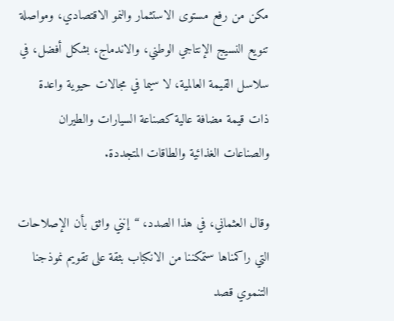مكن من رفع مستوى الاستثمار والنمو الاقتصادي، ومواصلة تنويع النسيج الإنتاجي الوطني، والاندماج، بشكل أفضل، في سلاسل القيمة العالمية، لا سيما في مجالات حيوية واعدة ذات قيمة مضافة عالية كصناعة السيارات والطيران والصناعات الغذائية والطاقات المتجددة.

وقال العثماني، في هذا الصدد، “إنني واثق بأن الإصلاحات التي راكمناها ستمكننا من الانكباب بثقة على تقويم نموذجنا التنموي قصد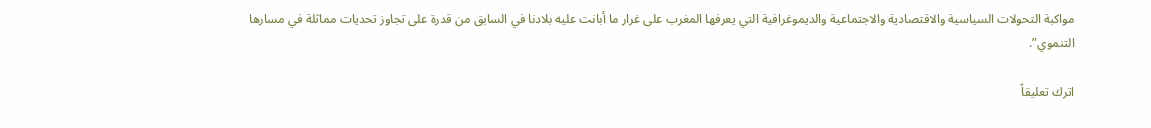مواكبة التحولات السياسية والاقتصادية والاجتماعية والديموغرافية التي يعرفها المغرب على غرار ما أبانت عليه بلادنا في السابق من قدرة على تجاوز تحديات مماثلة في مسارها التنموي”.

اترك تعليقاً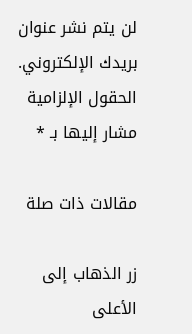لن يتم نشر عنوان بريدك الإلكتروني. الحقول الإلزامية مشار إليها بـ *

مقالات ذات صلة

زر الذهاب إلى الأعلى